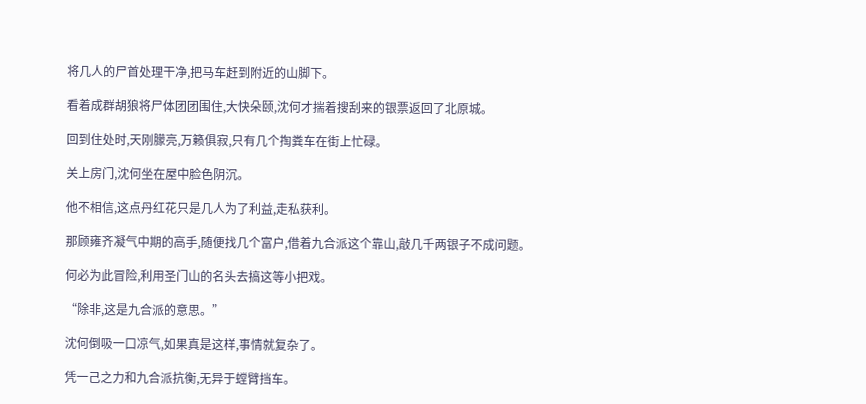将几人的尸首处理干净,把马车赶到附近的山脚下。

看着成群胡狼将尸体团团围住,大快朵颐,沈何才揣着搜刮来的银票返回了北原城。

回到住处时,天刚朦亮,万籁俱寂,只有几个掏粪车在街上忙碌。

关上房门,沈何坐在屋中脸色阴沉。

他不相信,这点丹红花只是几人为了利益,走私获利。

那顾雍齐凝气中期的高手,随便找几个富户,借着九合派这个靠山,敲几千两银子不成问题。

何必为此冒险,利用圣门山的名头去搞这等小把戏。

“除非,这是九合派的意思。”

沈何倒吸一口凉气,如果真是这样,事情就复杂了。

凭一己之力和九合派抗衡,无异于螳臂挡车。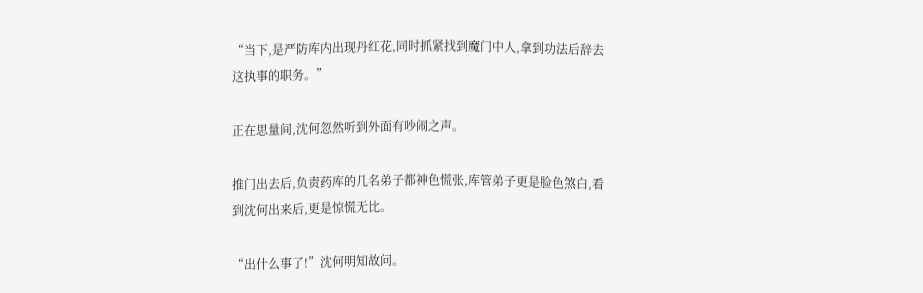“当下,是严防库内出现丹红花,同时抓紧找到魔门中人,拿到功法后辞去这执事的职务。”

正在思量间,沈何忽然听到外面有吵闹之声。

推门出去后,负责药库的几名弟子都神色慌张,库管弟子更是脸色煞白,看到沈何出来后,更是惊慌无比。

“出什么事了!”沈何明知故问。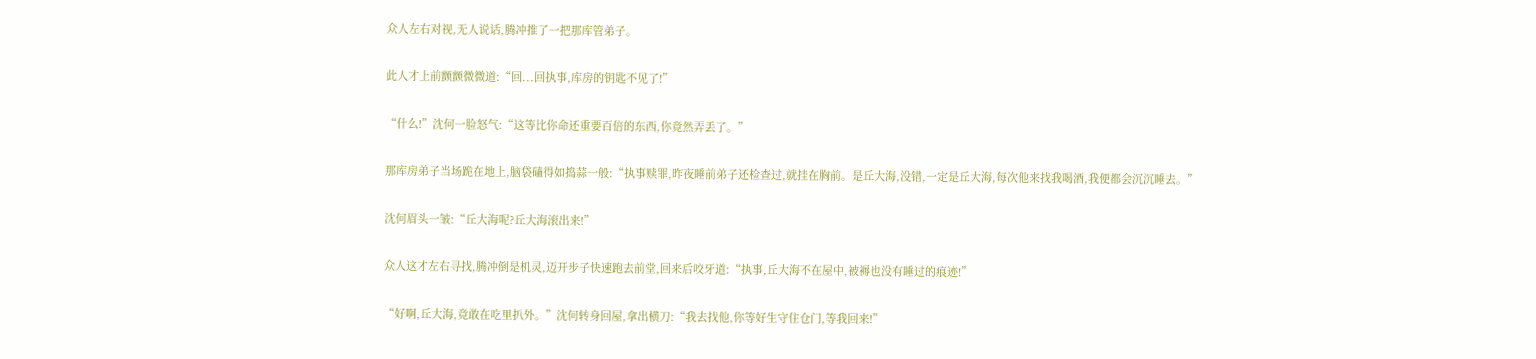众人左右对视,无人说话,腾冲推了一把那库管弟子。

此人才上前颤颤微微道:“回...回执事,库房的钥匙不见了!”

“什么!”沈何一脸怒气:“这等比你命还重要百倍的东西,你竟然弄丢了。”

那库房弟子当场跪在地上,脑袋磕得如捣蒜一般:“执事赎罪,昨夜睡前弟子还检查过,就挂在胸前。是丘大海,没错,一定是丘大海,每次他来找我喝酒,我便都会沉沉睡去。”

沈何眉头一皱:“丘大海呢?丘大海滚出来!”

众人这才左右寻找,腾冲倒是机灵,迈开步子快速跑去前堂,回来后咬牙道:“执事,丘大海不在屋中,被褥也没有睡过的痕迹!”

“好啊,丘大海,竟敢在吃里扒外。”沈何转身回屋,拿出横刀:“我去找他,你等好生守住仓门,等我回来!”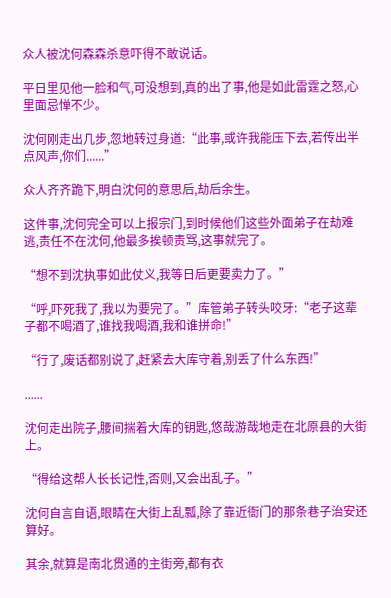众人被沈何森森杀意吓得不敢说话。

平日里见他一脸和气,可没想到,真的出了事,他是如此雷霆之怒,心里面忌惮不少。

沈何刚走出几步,忽地转过身道:“此事,或许我能压下去,若传出半点风声,你们......”

众人齐齐跪下,明白沈何的意思后,劫后余生。

这件事,沈何完全可以上报宗门,到时候他们这些外面弟子在劫难逃,责任不在沈何,他最多挨顿责骂,这事就完了。

“想不到沈执事如此仗义,我等日后更要卖力了。”

“呼,吓死我了,我以为要完了。”库管弟子转头咬牙:“老子这辈子都不喝酒了,谁找我喝酒,我和谁拼命!”

“行了,废话都别说了,赶紧去大库守着,别丢了什么东西!”

......

沈何走出院子,腰间揣着大库的钥匙,悠哉游哉地走在北原县的大街上。

“得给这帮人长长记性,否则,又会出乱子。”

沈何自言自语,眼睛在大街上乱瓢,除了靠近衙门的那条巷子治安还算好。

其余,就算是南北贯通的主街旁,都有衣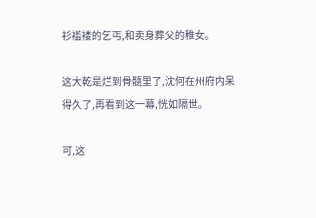衫褴褛的乞丐,和卖身葬父的稚女。

这大乾是烂到骨髓里了,沈何在州府内呆得久了,再看到这一幕,恍如隔世。

可,这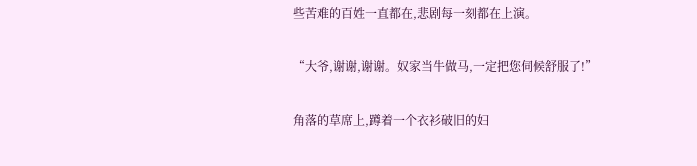些苦难的百姓一直都在,悲剧每一刻都在上演。

“大爷,谢谢,谢谢。奴家当牛做马,一定把您伺候舒服了!”

角落的草席上,蹲着一个衣衫破旧的妇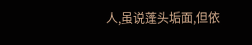人,虽说蓬头垢面,但依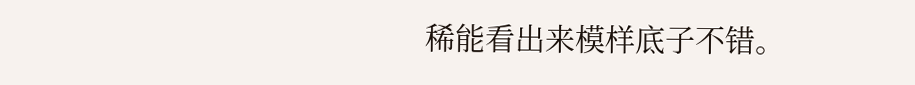稀能看出来模样底子不错。